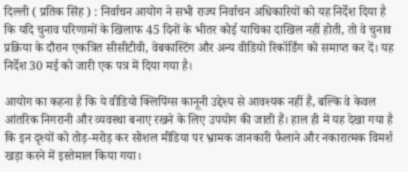दिल्ली ( प्रतिक सिंह ) : निर्वाचन आयोग ने सभी राज्य निर्वाचन अधिकारियों को यह निर्देश दिया है कि यदि चुनाव परिणामों के खिलाफ 45 दिनों के भीतर कोई याचिका दाखिल नहीं होती, तो वे चुनाव प्रक्रिया के दौरान एकत्रित सीसीटीवी, वेबकास्टिंग और अन्य वीडियो रिकॉर्डिंग को समाप्त कर दें। यह निर्देश 30 मई को जारी एक पत्र में दिया गया है।

आयोग का कहना है कि ये वीडियो क्लिपिंग्स कानूनी उद्देश्य से आवश्यक नहीं हैं, बल्कि वे केवल आंतरिक निगरानी और व्यवस्था बनाए रखने के लिए उपयोग की जाती हैं। हाल ही में यह देखा गया है कि इन दृश्यों को तोड़-मरोड़ कर सोशल मीडिया पर भ्रामक जानकारी फैलाने और नकारात्मक विमर्श खड़ा करने में इस्तेमाल किया गया।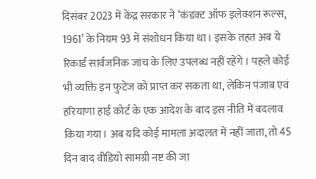दिसंबर 2023 में केंद्र सरकार ने ‘कंडक्ट ऑफ इलेक्शन रूल्स, 1961’ के नियम 93 में संशोधन किया था। इसके तहत अब ये रिकार्ड सार्वजनिक जांच के लिए उपलब्ध नहीं रहेंगे। पहले कोई भी व्यक्ति इन फुटेज को प्राप्त कर सकता था, लेकिन पंजाब एवं हरियाणा हाई कोर्ट के एक आदेश के बाद इस नीति में बदलाव किया गया। अब यदि कोई मामला अदालत में नहीं जाता, तो 45 दिन बाद वीडियो सामग्री नष्ट की जा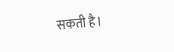सकती है।